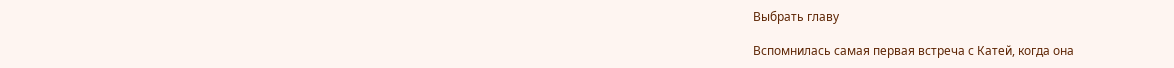Выбрать главу

Вспомнилась самая первая встреча с Катей, когда она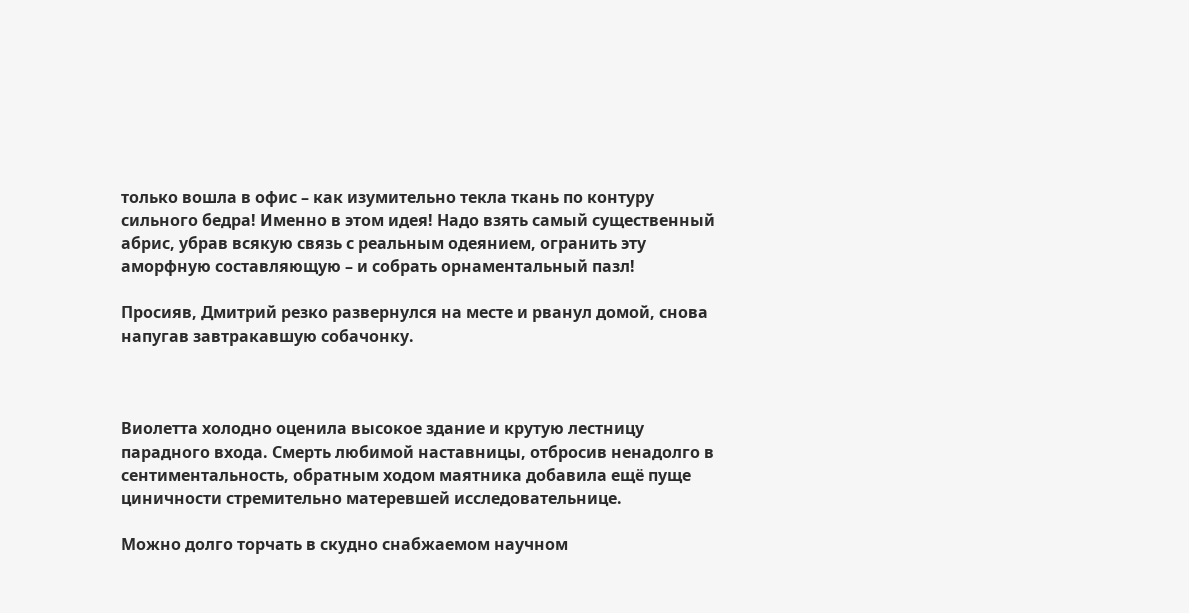только вошла в офис – как изумительно текла ткань по контуру сильного бедра! Именно в этом идея! Надо взять самый существенный абрис, убрав всякую связь с реальным одеянием, огранить эту аморфную составляющую – и собрать орнаментальный пазл!

Просияв, Дмитрий резко развернулся на месте и рванул домой, снова напугав завтракавшую собачонку.



Виолетта холодно оценила высокое здание и крутую лестницу парадного входа. Смерть любимой наставницы, отбросив ненадолго в сентиментальность, обратным ходом маятника добавила ещё пуще циничности стремительно матеревшей исследовательнице.

Можно долго торчать в скудно снабжаемом научном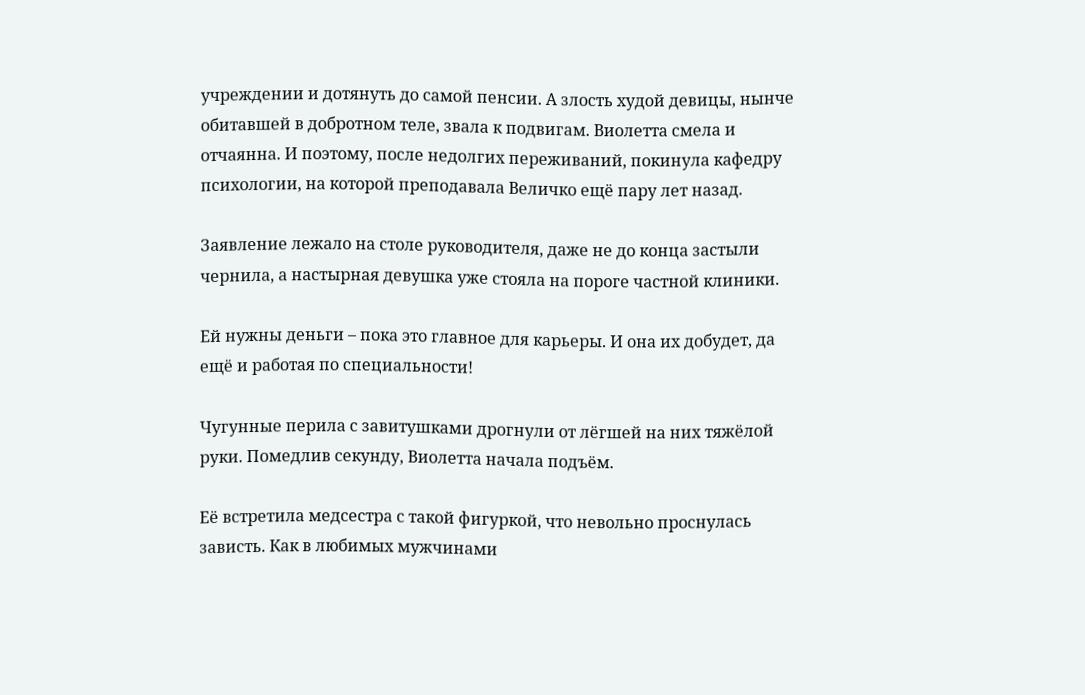учреждении и дотянуть до самой пенсии. А злость худой девицы, нынче обитавшей в добротном теле, звала к подвигам. Виолетта смела и отчаянна. И поэтому, после недолгих переживаний, покинула кафедру психологии, на которой преподавала Величко ещё пару лет назад.

Заявление лежало на столе руководителя, даже не до конца застыли чернила, а настырная девушка уже стояла на пороге частной клиники.

Ей нужны деньги – пока это главное для карьеры. И она их добудет, да ещё и работая по специальности!

Чугунные перила с завитушками дрогнули от лёгшей на них тяжёлой руки. Помедлив секунду, Виолетта начала подъём.

Её встретила медсестра с такой фигуркой, что невольно проснулась зависть. Как в любимых мужчинами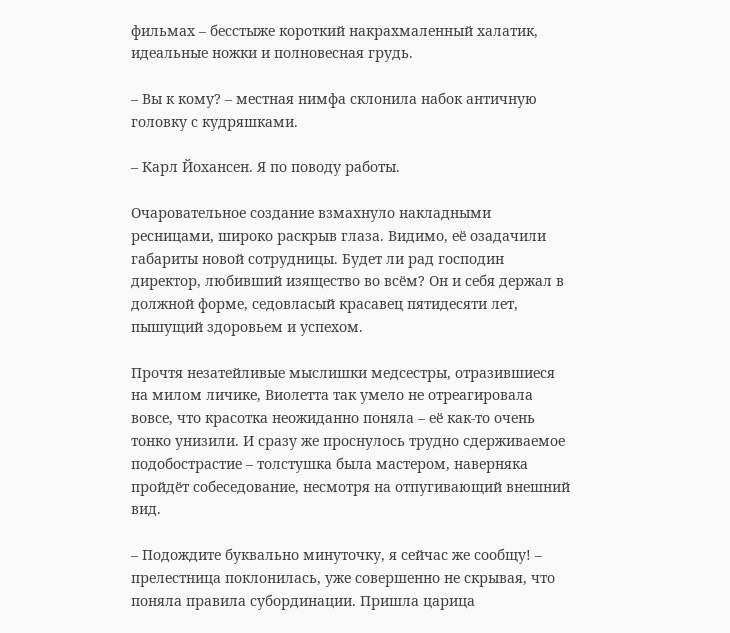фильмах – бесстыже короткий накрахмаленный халатик, идеальные ножки и полновесная грудь.

– Вы к кому? – местная нимфа склонила набок античную головку с кудряшками.

– Карл Йохансен. Я по поводу работы.

Очаровательное создание взмахнуло накладными ресницами, широко раскрыв глаза. Видимо, её озадачили габариты новой сотрудницы. Будет ли рад господин директор, любивший изящество во всём? Он и себя держал в должной форме, седовласый красавец пятидесяти лет, пышущий здоровьем и успехом.

Прочтя незатейливые мыслишки медсестры, отразившиеся на милом личике, Виолетта так умело не отреагировала вовсе, что красотка неожиданно поняла – её как-то очень тонко унизили. И сразу же проснулось трудно сдерживаемое подобострастие – толстушка была мастером, наверняка пройдёт собеседование, несмотря на отпугивающий внешний вид.

– Подождите буквально минуточку, я сейчас же сообщу! – прелестница поклонилась, уже совершенно не скрывая, что поняла правила субординации. Пришла царица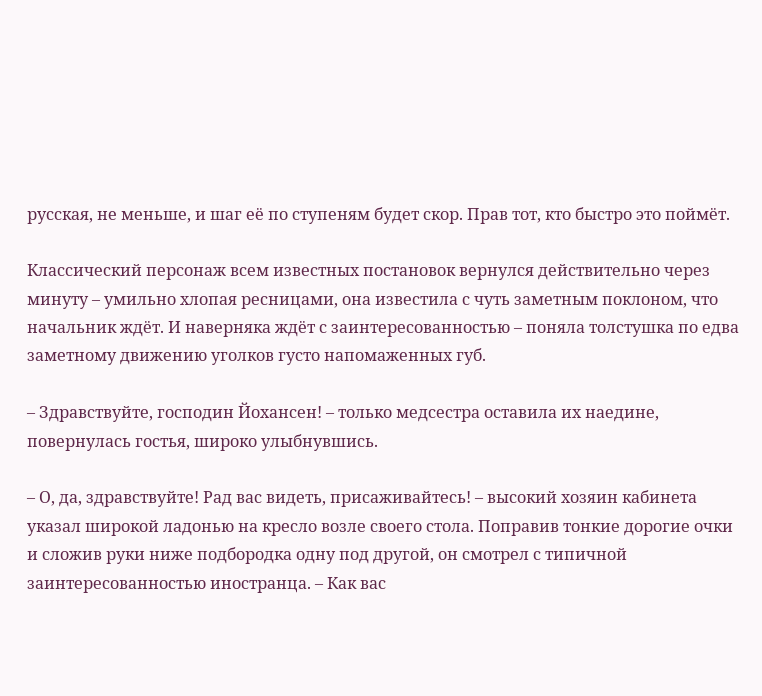русская, не меньше, и шаг её по ступеням будет скор. Прав тот, кто быстро это поймёт.

Классический персонаж всем известных постановок вернулся действительно через минуту – умильно хлопая ресницами, она известила с чуть заметным поклоном, что начальник ждёт. И наверняка ждёт с заинтересованностью – поняла толстушка по едва заметному движению уголков густо напомаженных губ.

– Здравствуйте, господин Йохансен! – только медсестра оставила их наедине, повернулась гостья, широко улыбнувшись.

– О, да, здравствуйте! Рад вас видеть, присаживайтесь! – высокий хозяин кабинета указал широкой ладонью на кресло возле своего стола. Поправив тонкие дорогие очки и сложив руки ниже подбородка одну под другой, он смотрел с типичной заинтересованностью иностранца. – Как вас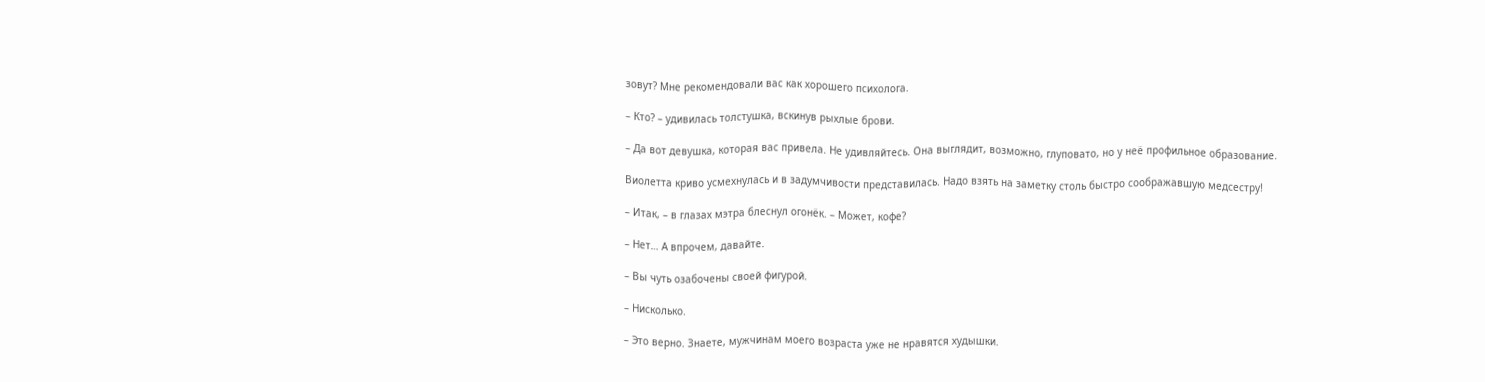зовут? Мне рекомендовали вас как хорошего психолога.

– Кто? – удивилась толстушка, вскинув рыхлые брови.

– Да вот девушка, которая вас привела. Не удивляйтесь. Она выглядит, возможно, глуповато, но у неё профильное образование.

Виолетта криво усмехнулась и в задумчивости представилась. Надо взять на заметку столь быстро соображавшую медсестру!

– Итак, – в глазах мэтра блеснул огонёк. – Может, кофе?

– Нет… А впрочем, давайте.

– Вы чуть озабочены своей фигурой.

– Нисколько.

– Это верно. Знаете, мужчинам моего возраста уже не нравятся худышки.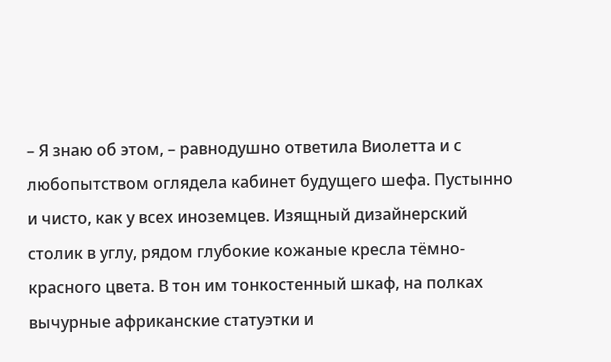– Я знаю об этом, – равнодушно ответила Виолетта и с любопытством оглядела кабинет будущего шефа. Пустынно и чисто, как у всех иноземцев. Изящный дизайнерский столик в углу, рядом глубокие кожаные кресла тёмно-красного цвета. В тон им тонкостенный шкаф, на полках вычурные африканские статуэтки и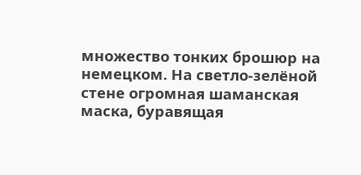множество тонких брошюр на немецком. На светло-зелёной стене огромная шаманская маска, буравящая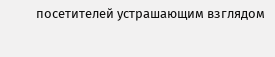посетителей устрашающим взглядом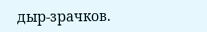дыр-зрачков.